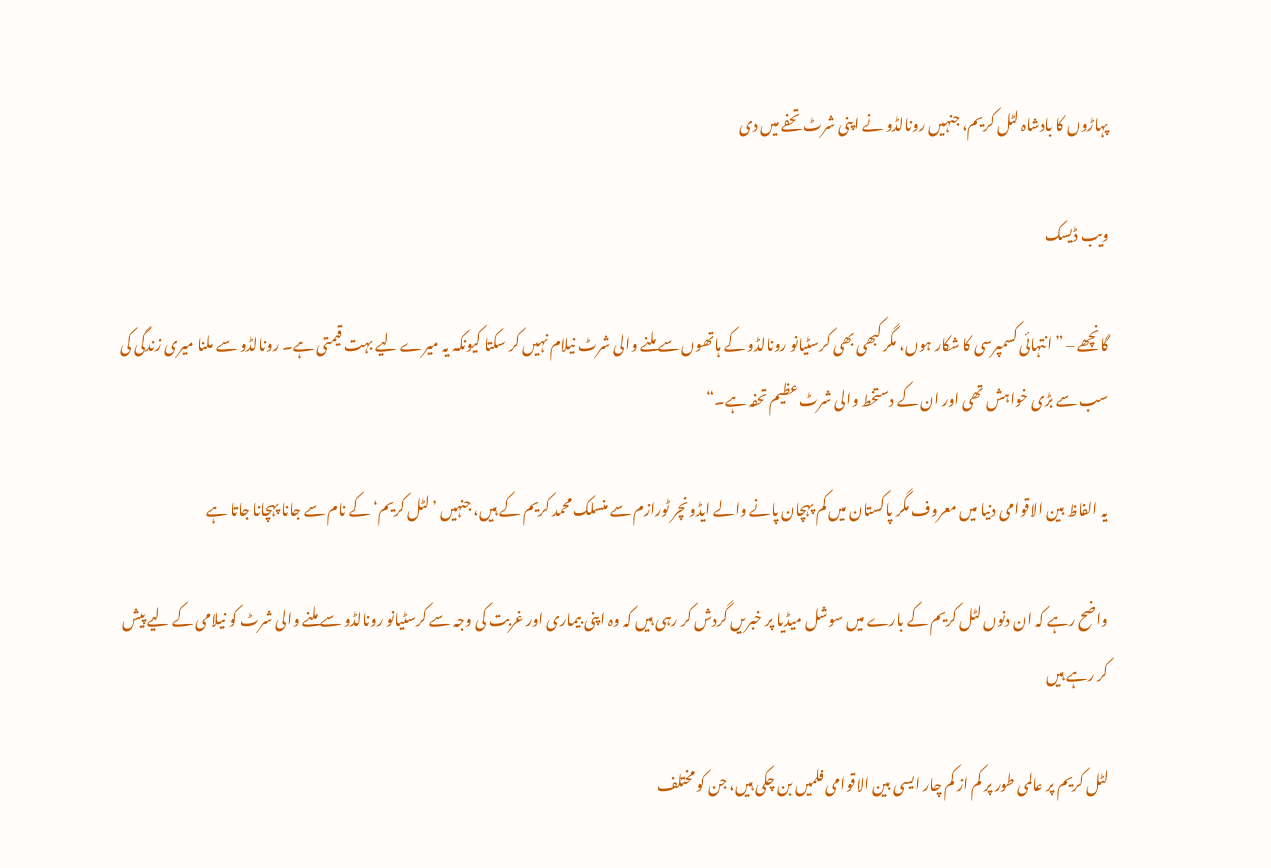پہاڑوں کا بادشاہ لٹل کریم، جنہیں رونالڈو نے اپنی شرٹ تحفے میں دی

ویب ڈیسک

گانچھے – ”انتہائی کسمپرسی کا شکار ہوں، مگر کبھی بھی کرسٹیانو رونالڈو کے ہاتھوں سے ملنے والی شرٹ نیلام نہیں کر سکتا کیونکہ یہ میرے لیے بہت قیمتی ہے۔ رونالڈو سے ملنا میری زندگی کی سب سے بڑی خواہش تھی اور ان کے دستخط والی شرٹ عظیم تحفہ ہے۔“

یہ الفاظ بین الاقوامی دنیا میں معروف مگر پاکستان میں کم پہچان پانے والے ایڈونچر ٹورازم سے منسلک محمد کریم کے ہیں، جنہیں ’لٹل کریم‘ کے نام سے جانا پہچانا جاتا ہے

واضح رہے کہ ان دنوں لٹل کریم کے بارے میں سوشل میڈیا پر خبریں گردش کر رہی ہیں کہ وہ اپنی بیماری اور غربت کی وجہ سے کرسٹیانو رونالڈو سے ملنے والی شرٹ کو نیلامی کے لیے پیش کر رہے ہیں

لٹل کریم پر عالمی طور پر کم از کم چار ایسی بین الاقوامی فلمیں بن چکی ہیں، جن کو مختلف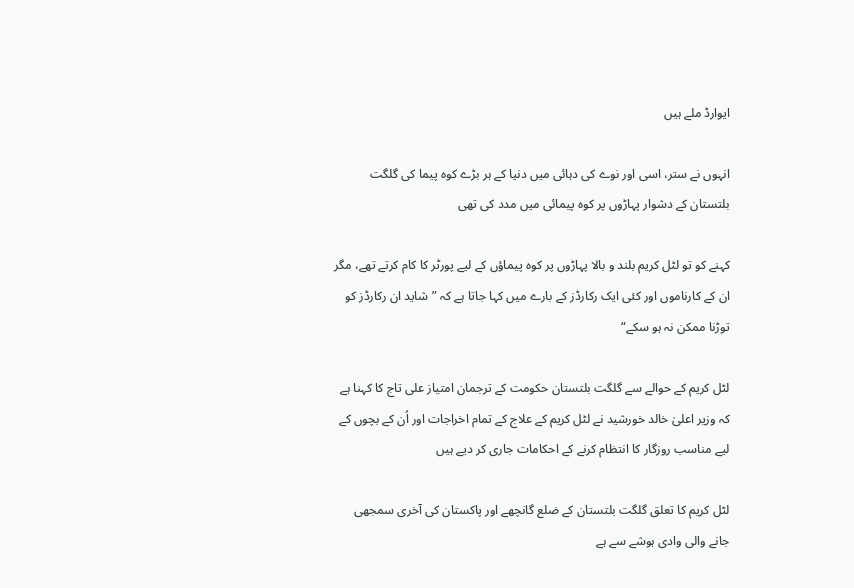ایوارڈ ملے ہیں

انہوں نے ستر، اسی اور نوے کی دہائی میں دنیا کے ہر بڑے کوہ پیما کی گلگت بلتستان کے دشوار پہاڑوں پر کوہ پیمائی میں مدد کی تھی

کہنے کو تو لٹل کریم بلند و بالا پہاڑوں پر کوہ پیماؤں کے لیے پورٹر کا کام کرتے تھے، مگر ان کے کارناموں اور کئی ایک رکارڈز کے بارے میں کہا جاتا ہے کہ ”شاید ان رکارڈز کو توڑنا ممکن نہ ہو سکے“

لٹل کریم کے حوالے سے گلگت بلتستان حکومت کے ترجمان امتیاز علی تاج کا کہنا ہے کہ وزیر اعلیٰ خالد خورشید نے لٹل کریم کے علاج کے تمام اخراجات اور اُن کے بچوں کے لیے مناسب روزگار کا انتظام کرنے کے احکامات جاری کر دیے ہیں

لٹل کریم کا تعلق گلگت بلتستان کے ضلع گانچھے اور پاکستان کی آخری سمجھی جانے والی وادی ہوشے سے ہے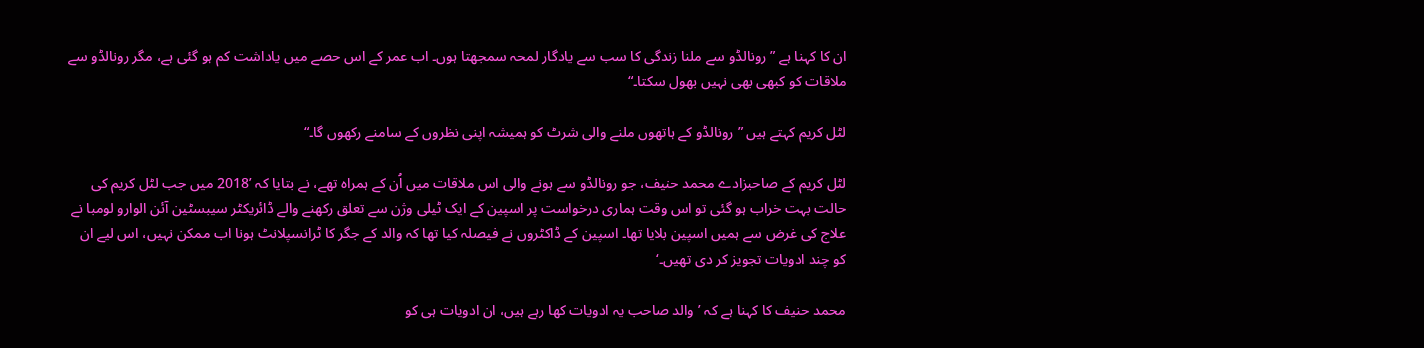ان کا کہنا ہے ”رونالڈو سے ملنا زندگی کا سب سے یادگار لمحہ سمجھتا ہوں۔ اب عمر کے اس حصے میں یاداشت کم ہو گئی ہے، مگر رونالڈو سے ملاقات کو کبھی بھی نہیں بھول سکتا۔“

لٹل کریم کہتے ہیں ”رونالڈو کے ہاتھوں ملنے والی شرٹ کو ہمیشہ اپنی نظروں کے سامنے رکھوں گا۔“

لٹل کریم کے صاحبزادے محمد حنیف، جو رونالڈو سے ہونے والی اس ملاقات میں اُن کے ہمراہ تھے، نے بتایا کہ ’2018 میں جب لٹل کریم کی حالت بہت خراب ہو گئی تو اس وقت ہماری درخواست پر اسپین کے ایک ٹیلی وژن سے تعلق رکھنے والے ڈائریکٹر سیبسٹین آئن الوارو لومبا نے علاج کی غرض سے ہمیں اسپین بلایا تھا۔ اسپین کے ڈاکٹروں نے فیصلہ کیا تھا کہ والد کے جگر کا ٹرانسپلانٹ ہونا اب ممکن نہیں، اس لیے ان کو چند ادویات تجویز کر دی تھیں۔‘

محمد حنیف کا کہنا ہے کہ ’والد صاحب یہ ادویات کھا رہے ہیں، ان ادویات ہی کو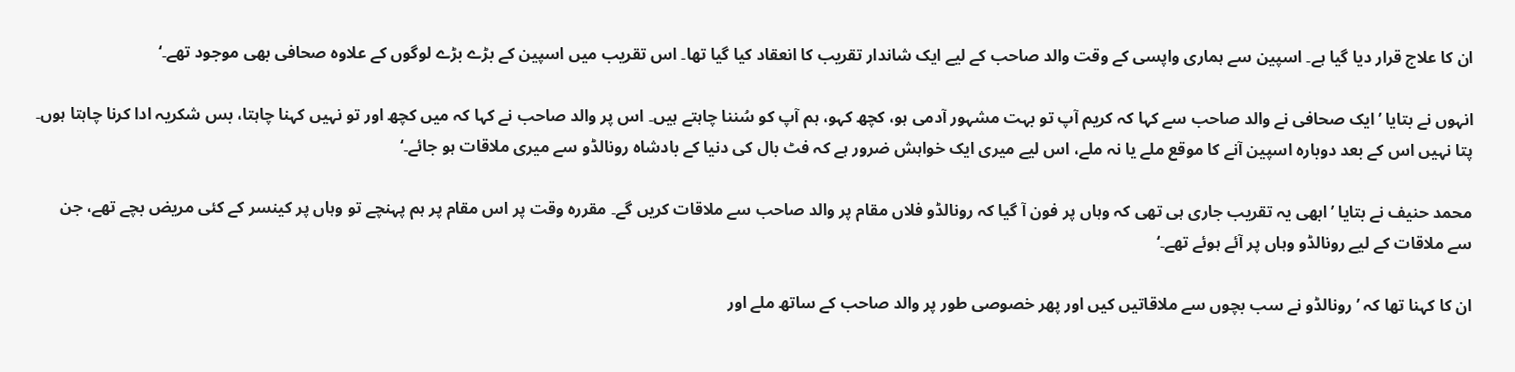ان کا علاج قرار دیا گیا ہے۔ اسپین سے ہماری واپسی کے وقت والد صاحب کے لیے ایک شاندار تقریب کا انعقاد کیا گیا تھا۔ اس تقریب میں اسپین کے بڑے بڑے لوگوں کے علاوہ صحافی بھی موجود تھے۔‘

انہوں نے بتایا ’ایک صحافی نے والد صاحب سے کہا کہ کریم آپ تو بہت مشہور آدمی ہو، کچھ کہو، ہم آپ کو سُننا چاہتے ہیں۔ اس پر والد صاحب نے کہا کہ میں کچھ اور تو نہیں کہنا چاہتا، بس شکریہ ادا کرنا چاہتا ہوں۔ پتا نہیں اس کے بعد دوبارہ اسپین آنے کا موقع ملے یا نہ ملے، اس لیے میری ایک خواہش ضرور ہے کہ فٹ بال کی دنیا کے بادشاہ رونالڈو سے میری ملاقات ہو جائے۔‘

محمد حنیف نے بتایا ’ابھی یہ تقریب جاری ہی تھی کہ وہاں پر فون آ گیا کہ رونالڈو فلاں مقام پر والد صاحب سے ملاقات کریں گے۔ مقررہ وقت پر اس مقام پر ہم پہنچے تو وہاں پر کینسر کے کئی مریض بچے تھے، جن سے ملاقات کے لیے رونالڈو وہاں پر آئے ہوئے تھے۔‘

ان کا کہنا تھا کہ ’رونالڈو نے سب بچوں سے ملاقاتیں کیں اور پھر خصوصی طور پر والد صاحب کے ساتھ ملے اور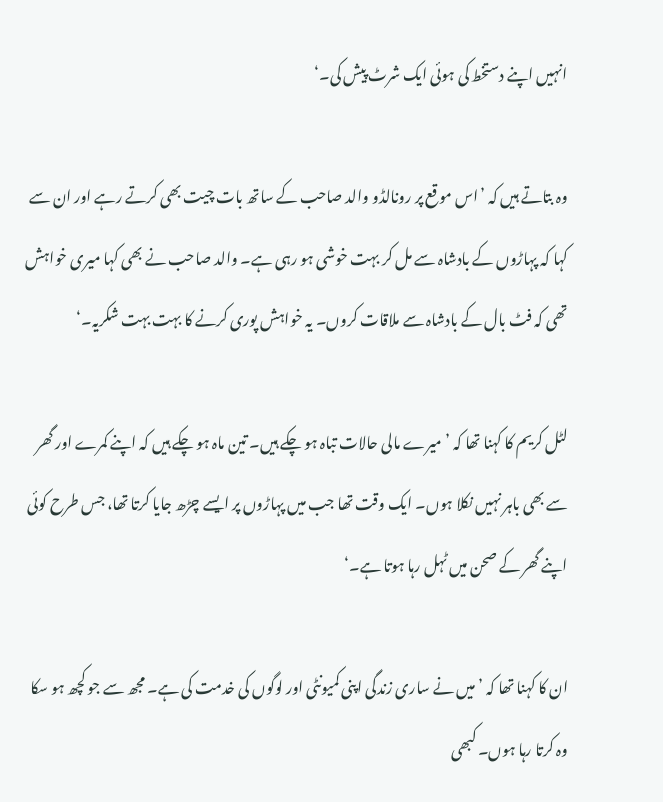انہیں اپنے دستخط کی ہوئی ایک شرٹ پیش کی۔‘

وہ بتاتے ہیں کہ ’اس موقع پر رونالڈو والد صاحب کے ساتھ بات چیت بھی کرتے رہے اور ان سے کہا کہ پہاڑوں کے بادشاہ سے مل کر بہت خوشی ہو رہی ہے۔ والد صاحب نے بھی کہا میری خواہش تھی کہ فٹ بال کے بادشاہ سے ملاقات کروں۔ یہ خواہش پوری کرنے کا بہت بہت شکریہ۔‘

لٹل کریم کا کہنا تھا کہ ’میرے مالی حالات تباہ ہو چکے ہیں۔ تین ماہ ہو چکے ہیں کہ اپنے کمرے اور گھر سے بھی باہر نہیں نکلا ہوں۔ ایک وقت تھا جب میں پہاڑوں پر ایسے چڑھ جایا کرتا تھا، جس طرح کوئی اپنے گھر کے صحن میں ٹہل رہا ہوتا ہے۔‘

ان کا کہنا تھا کہ ’میں نے ساری زندگی اپنی کمیونٹی اور لوگوں کی خدمت کی ہے۔ مجھ سے جو کچھ ہو سکا وہ کرتا رہا ہوں۔ کبھی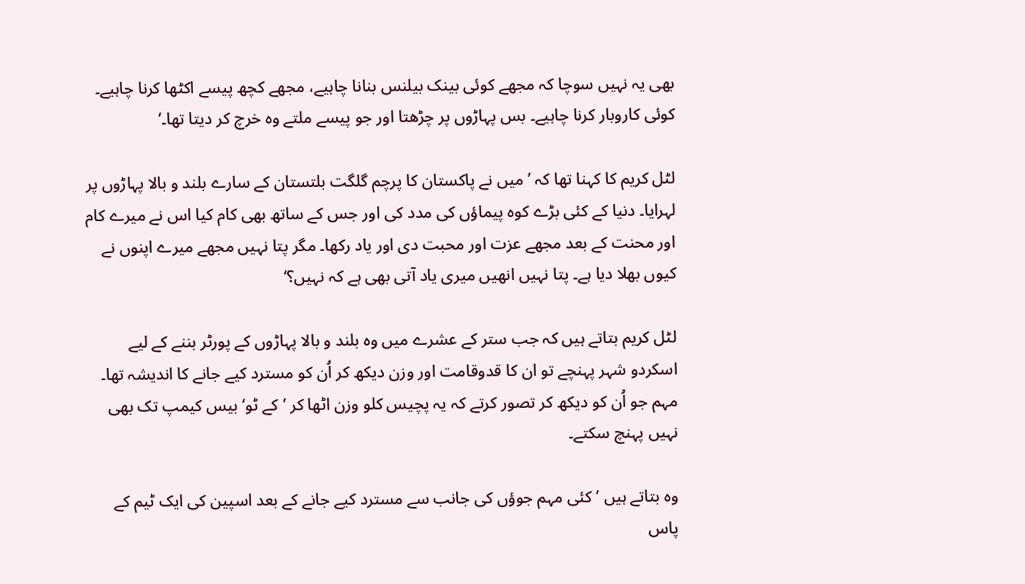بھی یہ نہیں سوچا کہ مجھے کوئی بینک بیلنس بنانا چاہیے، مجھے کچھ پیسے اکٹھا کرنا چاہیے۔ کوئی کاروبار کرنا چاہیے۔ بس پہاڑوں پر چڑھتا اور جو پیسے ملتے وہ خرچ کر دیتا تھا۔‘

لٹل کریم کا کہنا تھا کہ ’میں نے پاکستان کا پرچم گلگت بلتستان کے سارے بلند و بالا پہاڑوں پر لہرایا۔ دنیا کے کئی بڑے کوہ پیماؤں کی مدد کی اور جس کے ساتھ بھی کام کیا اس نے میرے کام اور محنت کے بعد مجھے عزت اور محبت دی اور یاد رکھا۔ مگر پتا نہیں مجھے میرے اپنوں نے کیوں بھلا دیا ہے۔ پتا نہیں انھیں میری یاد آتی بھی ہے کہ نہیں؟‘

لٹل کریم بتاتے ہیں کہ جب ستر کے عشرے میں وہ بلند و بالا پہاڑوں کے پورٹر بننے کے لیے اسکردو شہر پہنچے تو ان کا قدوقامت اور وزن دیکھ کر اُن کو مسترد کیے جانے کا اندیشہ تھا۔ مہم جو اُن کو دیکھ کر تصور کرتے کہ یہ پچیس کلو وزن اٹھا کر ’کے ٹو‘ بیس کیمپ تک بھی نہیں پہنچ سکتے۔

وہ بتاتے ہیں ’کئی مہم جوؤں کی جانب سے مسترد کیے جانے کے بعد اسپین کی ایک ٹیم کے پاس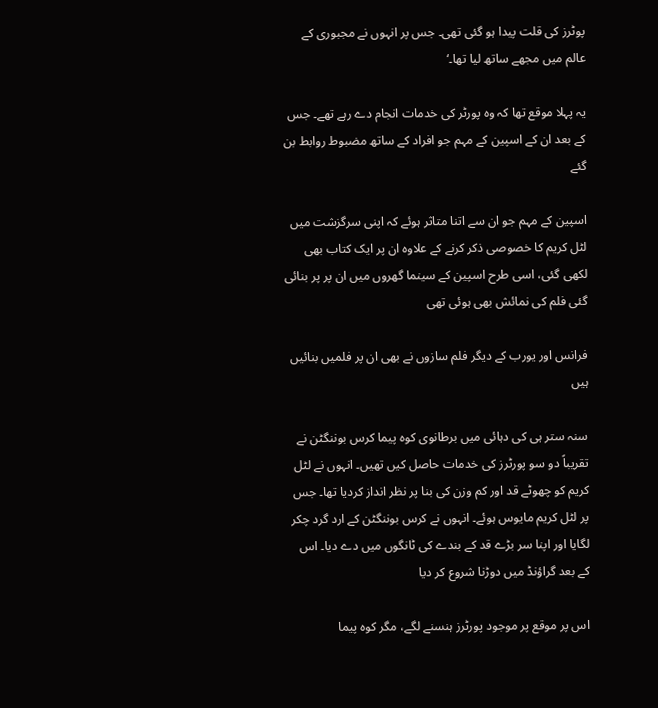پوٹرز کی قلت پیدا ہو گئی تھی۔ جس پر انہوں نے مجبوری کے عالم میں مجھے ساتھ لیا تھا۔‘

یہ پہلا موقع تھا کہ وہ پورٹر کی خدمات انجام دے رہے تھے۔ جس کے بعد ان کے اسپین کے مہم جو افراد کے ساتھ مضبوط روابط بن گئے

اسپین کے مہم جو ان سے اتنا متاثر ہوئے کہ اپنی سرگزشت میں لٹل کریم کا خصوصی ذکر کرنے کے علاوہ ان پر ایک کتاب بھی لکھی گئی، اسی طرح اسپین کے سینما گھروں میں ان پر پر بنائی گئی فلم کی نمائش بھی ہوئی تھی

فرانس اور یورب کے دیگر فلم سازوں نے بھی ان پر فلمیں بنائیں ہیں

سنہ ستر ہی کی دہائی میں برطانوی کوہ پیما کرس بوننگٹن نے تقریباً دو سو پورٹرز کی خدمات حاصل کیں تھیں۔ انہوں نے لٹل کریم کو چھوٹے قد اور کم وزن کی بنا پر نظر انداز کردیا تھا۔ جس پر لٹل کریم مایوس ہوئے۔ انہوں نے کرس بوننگٹن کے ارد گرد چکر لگایا اور اپنا سر بڑے قد کے بندے کی ٹانگوں میں دے دیا۔ اس کے بعد گراؤنڈ میں دوڑنا شروع کر دیا

اس پر موقع پر موجود پورٹرز ہنسنے لگے، مگر کوہ پیما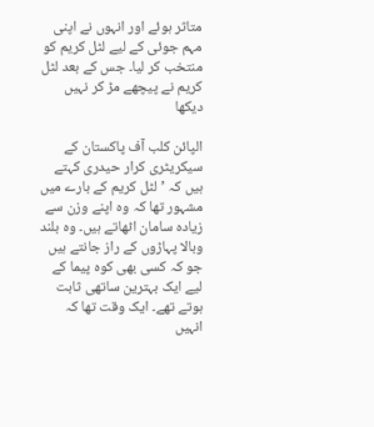متاثر ہوئے اور انہوں نے اپنی مہم جوئی کے لیے لٹل کریم کو منتخب کر لیا۔ جس کے بعد لٹل کریم نے پیچھے مڑ کر نہیں دیکھا

الپائن کلب آف پاکستان کے سیکریٹری کرار حیدری کہتے ہیں کہ ’لٹل کریم کے بارے میں مشہور تھا کہ وہ اپنے وزن سے زیادہ سامان اٹھاتے ہیں۔ وہ بلند وبالا پہاڑوں کے راز جانتے ہیں جو کہ کسی بھی کوہ پیما کے لیے ایک بہترین ساتھی ثابت ہوتے تھے۔ ایک وقت تھا کہ انہیں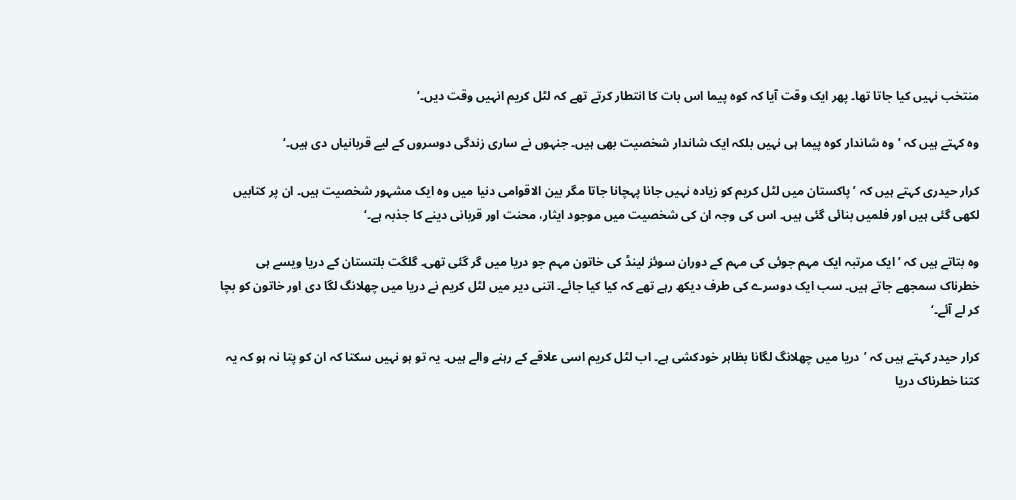منتخب نہیں کیا جاتا تھا۔ پھر ایک وقت آیا کہ کوہ پیما اس بات کا انتطار کرتے تھے کہ لٹل کریم انہیں وقت دیں۔‘

وہ کہتے ہیں کہ ’وہ شاندار کوہ پیما ہی نہیں بلکہ ایک شاندار شخصیت بھی ہیں۔ جنہوں نے ساری زندگی دوسروں کے لیے قربانیاں دی ہیں۔‘

کرار حیدری کہتے ہیں کہ ’پاکستان میں لٹل کریم کو زیادہ نہیں جانا پہچانا جاتا مگر بین الاقوامی دنیا میں وہ ایک مشہور شخصیت ہیں۔ ان پر کتابیں لکھی گئی ہیں اور فلمیں بنائی گئی ہیں۔ اس کی وجہ ان کی شخصیت میں موجود ایثار، محنت اور قربانی دینے کا جذبہ ہے۔‘

وہ بتاتے ہیں کہ ’ایک مرتبہ ایک مہم جوئی کی مہم کے دوران سوئز لینڈ کی خاتون مہم جو دریا میں گر گئی تھی۔ گلگت بلتستان کے دریا ویسے ہی خطرناک سمجھے جاتے ہیں۔ سب ایک دوسرے کی طرف دیکھ رہے تھے کہ کیا کیا جائے۔ اتنی دیر میں لٹل کریم نے دریا میں چھلانگ لگا دی اور خاتون کو بچا کر لے آئے۔‘

کرار حیدر کہتے ہیں کہ ’دریا میں چھلانگ لگانا بظاہر خودکشی ہے۔ اب لٹل کریم اسی علاقے کے رہنے والے ہیں۔ یہ تو ہو نہیں سکتا کہ ان کو پتا نہ ہو کہ یہ کتنا خطرناک دریا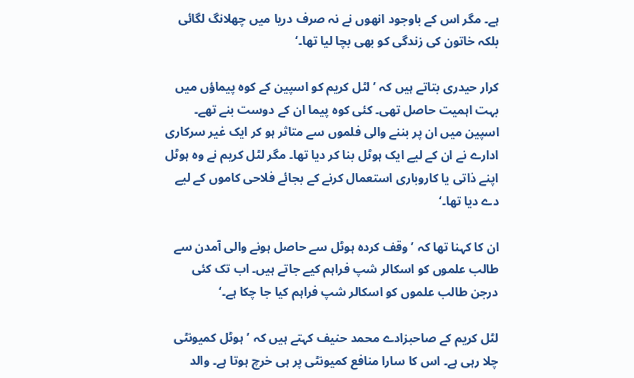ہے۔ مگر اس کے باوجود انھوں نے نہ صرف دریا میں چھلانگ لگائی بلکہ خاتون کی زندگی کو بھی بچا لیا تھا۔‘

کرار حیدری بتاتے ہیں کہ ’لٹل کریم کو اسپین کے کوہ پیماؤں میں بہت اہمیت حاصل تھی۔ کئی کوہ پیما ان کے دوست بنے تھے۔ اسپین میں ان پر بننے والی فلموں سے متاثر ہو کر ایک غیر سرکاری ادارے نے ان کے لیے ایک ہوٹل بنا کر دیا تھا۔ مگر لٹل کریم نے وہ ہوٹل اپنے ذاتی یا کاروباری استعمال کرنے کے بجائے فلاحی کاموں کے لیے دے دیا تھا۔‘

ان کا کہنا تھا کہ ’وقف کردہ ہوٹل سے حاصل ہونے والی آمدن سے طالب علموں کو اسکالر شپ فراہم کیے جاتے ہیں۔ اب تک کئی درجن طالب علموں کو اسکالر شپ فراہم کیا جا چکا ہے۔‘

لٹل کریم کے صاحبزادے محمد حنیف کہتے ہیں کہ ’ہوٹل کمیونٹی چلا رہی ہے۔ اس کا سارا منافع کمیونٹی پر ہی خرچ ہوتا ہے۔ والد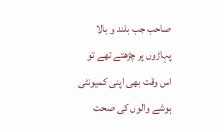صاحب جب بلند و بالا پہاڑوں پر چڑھتے تھے تو اس وقت بھی اپنی کمیونٹی ہوشے والوں کی صحت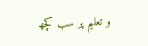و تعلیم پر سب کچھ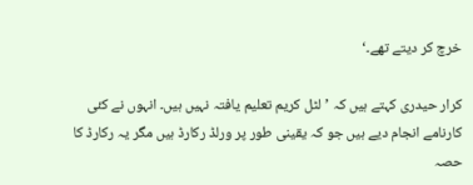خرچ کر دیتے تھے۔‘

کرار حیدری کہتے ہیں کہ ’لٹل کریم تعلیم یافتہ نہیں ہیں۔ انہوں نے کئی کارنامے انجام دیے ہیں جو کہ یقینی طور پر ورلڈ رکارڈ ہیں مگر یہ رکارڈ کا حصہ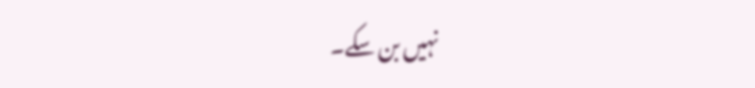نہیں بن سکے۔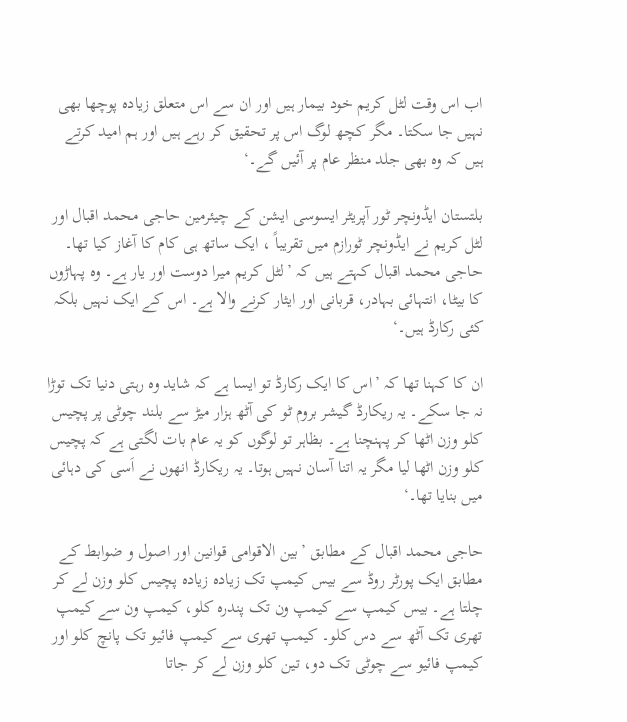اب اس وقت لٹل کریم خود بیمار ہیں اور ان سے اس متعلق زیادہ پوچھا بھی نہیں جا سکتا۔ مگر کچھ لوگ اس پر تحقیق کر رہے ہیں اور ہم امید کرتے ہیں کہ وہ بھی جلد منظر عام پر آئیں گے۔‘

بلتستان ایڈونچر ٹور آپریٹر ایسوسی ایشن کے چیئرمین حاجی محمد اقبال اور لٹل کریم نے ایڈونچر ٹورازم میں تقریباً ، ایک ساتھ ہی کام کا آغاز کیا تھا۔ حاجی محمد اقبال کہتے ہیں کہ ’لٹل کریم میرا دوست اور یار ہے۔ وہ پہاڑوں کا بیٹا، انتہائی بہادر، قربانی اور ایثار کرنے والا ہے۔ اس کے ایک نہیں بلکہ کئی رکارڈ ہیں۔‘

ان کا کہنا تھا کہ ’اس کا ایک رکارڈ تو ایسا ہے کہ شاید وہ رہتی دنیا تک توڑا نہ جا سکے۔ یہ ریکارڈ گیشر بروم ٹو کی آٹھ ہزار میڑ سے بلند چوٹی پر پچیس کلو وزن اٹھا کر پہنچنا ہے۔ بظاہر تو لوگوں کو یہ عام بات لگتی ہے کہ پچیس کلو وزن اٹھا لیا مگر یہ اتنا آسان نہیں ہوتا۔ یہ ریکارڈ انھوں نے اَسی کی دہائی میں بنایا تھا۔‘

حاجی محمد اقبال کے مطابق ’بین الاقوامی قوانین اور اصول و ضوابط کے مطابق ایک پورٹر روڈ سے بیس کیمپ تک زیادہ زیادہ پچیس کلو وزن لے کر چلتا ہے۔ بیس کیمپ سے کیمپ ون تک پندرہ کلو، کیمپ ون سے کیمپ تھری تک آٹھ سے دس کلو۔ کیمپ تھری سے کیمپ فائیو تک پانچ کلو اور کیمپ فائیو سے چوٹی تک دو، تین کلو وزن لے کر جاتا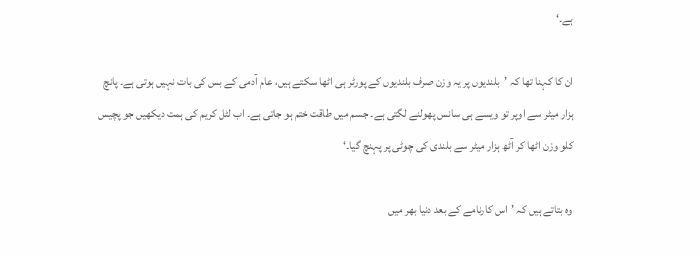ہے۔‘

ان کا کہنا تھا کہ ’بلندیوں پر یہ وزن صرف بلندیوں کے پورٹر ہی اٹھا سکتے ہیں، عام آدمی کے بس کی بات نہیں ہوتی ہے۔ پانچ ہزار میٹر سے اوپر تو ویسے ہی سانس پھولنے لگتی ہے۔ جسم میں طاقت ختم ہو جاتی ہے۔ اب لٹل کریم کی ہمت دیکھیں جو پچیس کلو وزن اٹھا کر آٹھ ہزار میٹر سے بلندی کی چوٹی پر پہنچ گیا۔‘

وہ بتاتے ہیں کہ ’اس کارنامے کے بعد دنیا بھر میں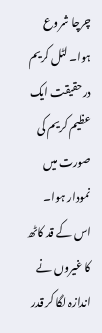چرچا شروع ہوا۔ لٹل کریم درحقیقت ایک عظیم کریم کی صورت میں نمودار ہوا۔ اس کے قد کاٹھ کا غیروں نے اندازہ لگا کر قدر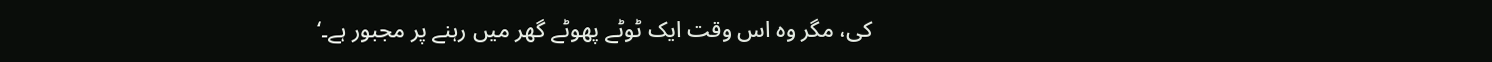کی، مگر وہ اس وقت ایک ٹوٹے پھوٹے گھر میں رہنے پر مجبور ہے۔‘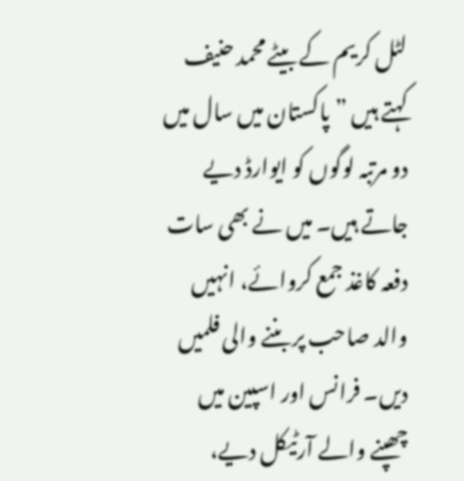لٹل کریم کے بیٹے محمد حنیف کہتے ہیں ”پاکستان میں سال میں دو مرتبہ لوگوں کو ایوارڈ دیے جاتے ہیں۔ میں نے بھی سات دفعہ کاغذ جمع کروائے، انہیں والد صاحب پر بننے والی فلمیں دیں۔ فرانس اور اسپین میں چھپنے والے آرٹیکل دیے،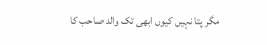مگر پتا نہیں کیوں ابھی تک والد صاحب کا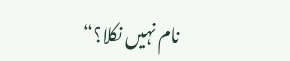نام نہیں نکلا؟“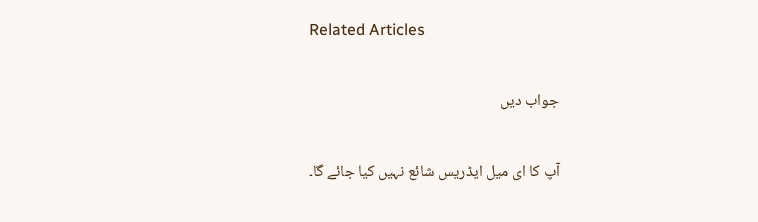Related Articles

جواب دیں

آپ کا ای میل ایڈریس شائع نہیں کیا جائے گا۔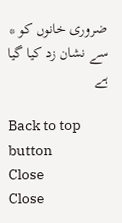ضروری خانوں کو * سے نشان زد کیا گیا ہے

Back to top button
Close
Close